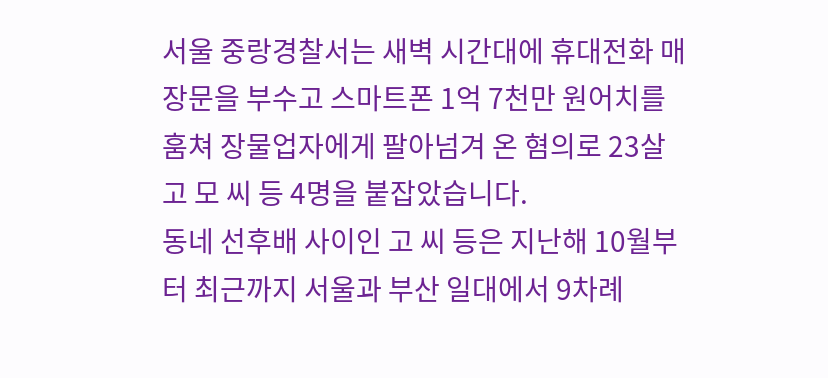서울 중랑경찰서는 새벽 시간대에 휴대전화 매장문을 부수고 스마트폰 1억 7천만 원어치를 훔쳐 장물업자에게 팔아넘겨 온 혐의로 23살 고 모 씨 등 4명을 붙잡았습니다.
동네 선후배 사이인 고 씨 등은 지난해 10월부터 최근까지 서울과 부산 일대에서 9차례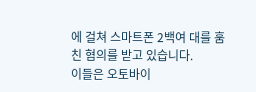에 걸쳐 스마트폰 2백여 대를 훔친 혐의를 받고 있습니다.
이들은 오토바이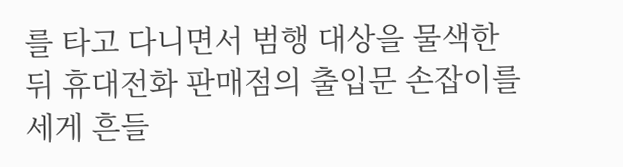를 타고 다니면서 범행 대상을 물색한 뒤 휴대전화 판매점의 출입문 손잡이를 세게 흔들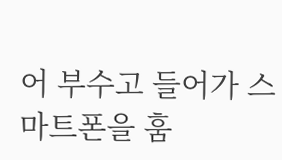어 부수고 들어가 스마트폰을 훔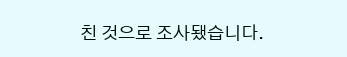친 것으로 조사됐습니다.